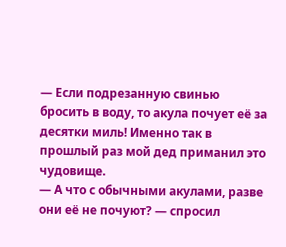— Если подрезанную свинью бросить в воду, то акула почует её за десятки миль! Именно так в прошлый раз мой дед приманил это чудовище.
— А что с обычными акулами, разве они её не почуют? — спросил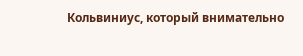Кольвиниус, который внимательно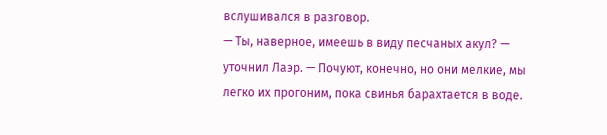вслушивался в разговор.
— Ты, наверное, имеешь в виду песчаных акул? — уточнил Лаэр. — Почуют, конечно, но они мелкие, мы легко их прогоним, пока свинья барахтается в воде.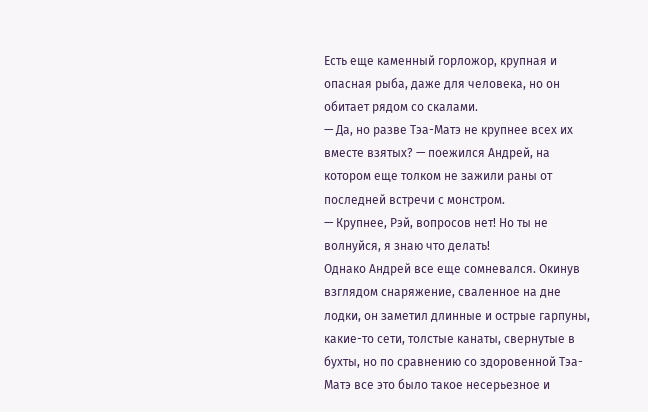Есть еще каменный горложор, крупная и опасная рыба, даже для человека, но он обитает рядом со скалами.
— Да, но разве Тэа-Матэ не крупнее всех их вместе взятых? — поежился Андрей, на котором еще толком не зажили раны от последней встречи с монстром.
— Крупнее, Рэй, вопросов нет! Но ты не волнуйся, я знаю что делать!
Однако Андрей все еще сомневался. Окинув взглядом снаряжение, сваленное на дне лодки, он заметил длинные и острые гарпуны, какие-то сети, толстые канаты, свернутые в бухты, но по сравнению со здоровенной Тэа-Матэ все это было такое несерьезное и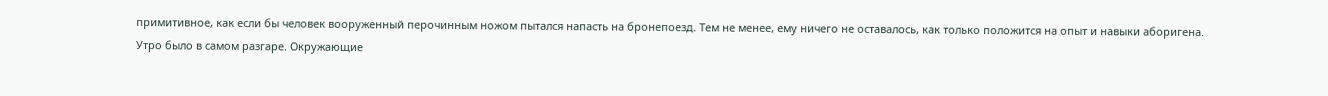примитивное, как если бы человек вооруженный перочинным ножом пытался напасть на бронепоезд. Тем не менее, ему ничего не оставалось, как только положится на опыт и навыки аборигена.
Утро было в самом разгаре. Окружающие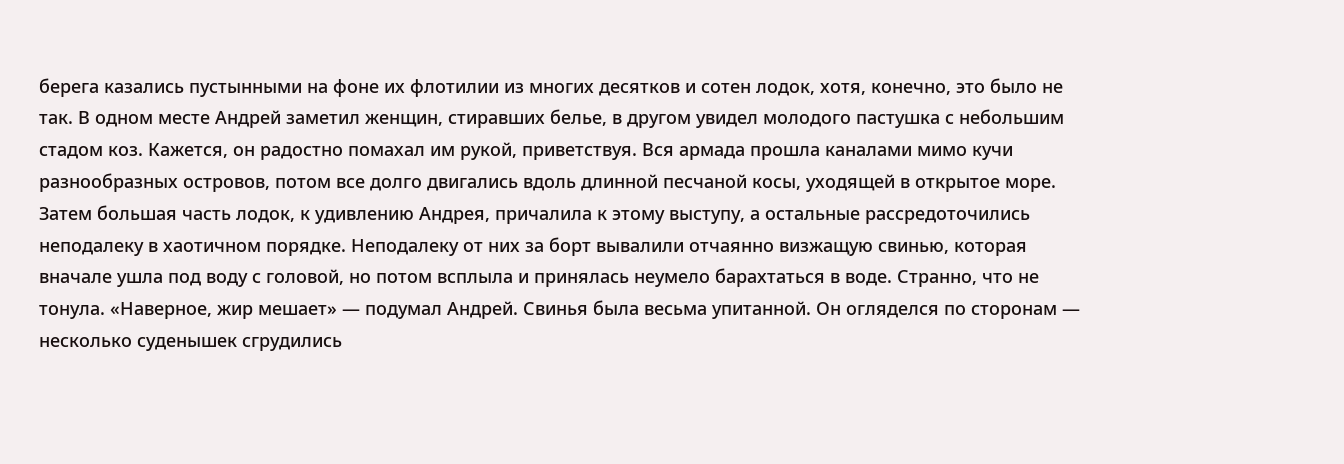берега казались пустынными на фоне их флотилии из многих десятков и сотен лодок, хотя, конечно, это было не так. В одном месте Андрей заметил женщин, стиравших белье, в другом увидел молодого пастушка с небольшим стадом коз. Кажется, он радостно помахал им рукой, приветствуя. Вся армада прошла каналами мимо кучи разнообразных островов, потом все долго двигались вдоль длинной песчаной косы, уходящей в открытое море. Затем большая часть лодок, к удивлению Андрея, причалила к этому выступу, а остальные рассредоточились неподалеку в хаотичном порядке. Неподалеку от них за борт вывалили отчаянно визжащую свинью, которая вначале ушла под воду с головой, но потом всплыла и принялась неумело барахтаться в воде. Странно, что не тонула. «Наверное, жир мешает» — подумал Андрей. Свинья была весьма упитанной. Он огляделся по сторонам — несколько суденышек сгрудились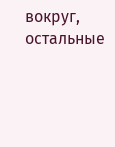вокруг, остальные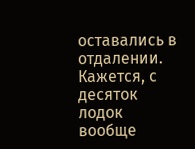оставались в отдалении. Кажется, с десяток лодок вообще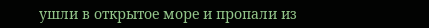ушли в открытое море и пропали из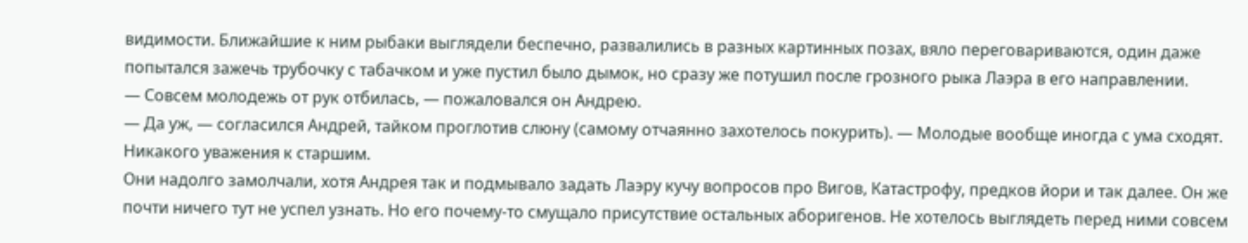видимости. Ближайшие к ним рыбаки выглядели беспечно, развалились в разных картинных позах, вяло переговариваются, один даже попытался зажечь трубочку с табачком и уже пустил было дымок, но сразу же потушил после грозного рыка Лаэра в его направлении.
— Совсем молодежь от рук отбилась, — пожаловался он Андрею.
— Да уж, — согласился Андрей, тайком проглотив слюну (самому отчаянно захотелось покурить). — Молодые вообще иногда с ума сходят. Никакого уважения к старшим.
Они надолго замолчали, хотя Андрея так и подмывало задать Лаэру кучу вопросов про Вигов, Катастрофу, предков йори и так далее. Он же почти ничего тут не успел узнать. Но его почему-то смущало присутствие остальных аборигенов. Не хотелось выглядеть перед ними совсем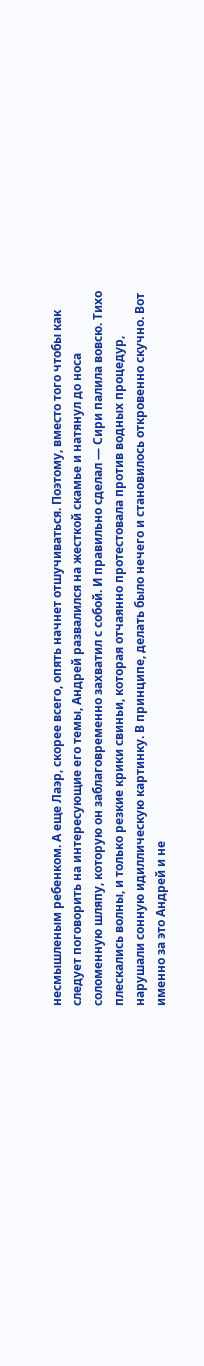несмышленым ребенком. А еще Лаэр, скорее всего, опять начнет отшучиваться. Поэтому, вместо того чтобы как следует поговорить на интересующие его темы, Андрей развалился на жесткой скамье и натянул до носа соломенную шляпу, которую он заблаговременно захватил с собой. И правильно сделал — Сири палила вовсю. Тихо плескались волны, и только резкие крики свиньи, которая отчаянно протестовала против водных процедур, нарушали сонную идиллическую картинку. В принципе, делать было нечего и становилось откровенно скучно. Вот именно за это Андрей и не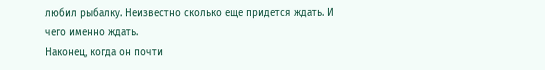любил рыбалку. Неизвестно сколько еще придется ждать. И чего именно ждать.
Наконец, когда он почти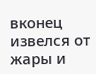вконец извелся от жары и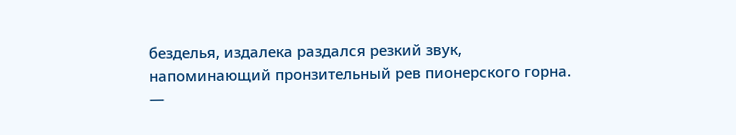безделья, издалека раздался резкий звук, напоминающий пронзительный рев пионерского горна.
—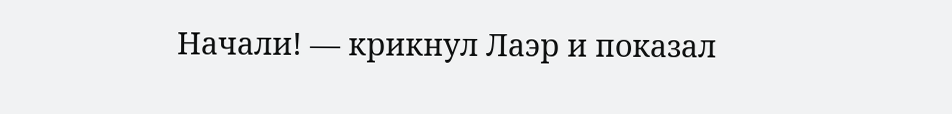Начали! — крикнул Лаэр и показал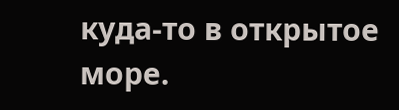куда-то в открытое море.